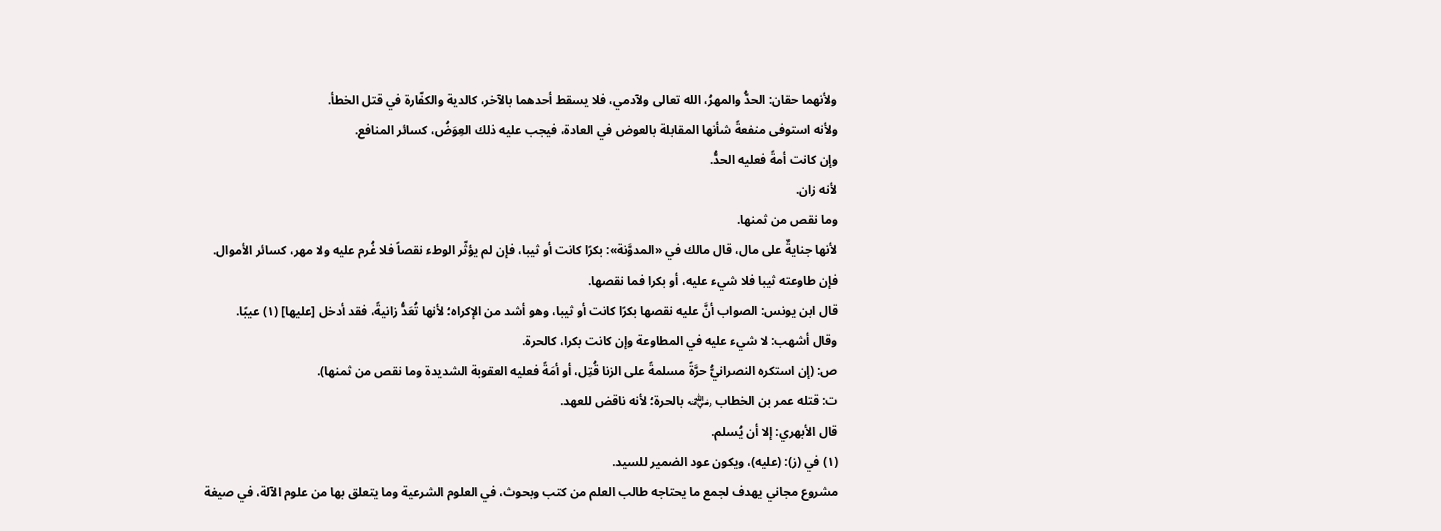ولأنهما حقان: الحدُّ والمهرُ، الله تعالى ولآدمي، فلا يسقط أحدهما بالآخر، كالدية والكفّارة في قتل الخطأ.
ولأنه استوفى منفعةً شأنها المقابلة بالعوض في العادة، فيجب عليه ذلك العِوَضُ، كسائر المنافع.
وإن كانت أمةً فعليه الحدُّ.
لأنه زان.
وما نقص من ثمنها.
لأنها جنايةٌ على مال، قال مالك في «المدوَّنة»: بكرًا كانت أو ثيبا، فإن لم يؤثّر الوطء نقصاً فلا غُرم عليه ولا مهر، كسائر الأموال.
فإن طاوعته ثيبا فلا شيء عليه، أو بكرا فما نقصها.
قال ابن يونس: الصواب أنَّ عليه نقصها بكرًا كانت أو ثيبا، وهو أشد من الإكراه؛ لأنها تُعَدُّ زانيةً، فقد أدخل [عليها] (١) عيبًا.
وقال أشهب: لا شيء عليه في المطاوعة وإن كانت بكرا، كالحرة.
ص: (إن استكره النصرانيُّ حرَّةً مسلمةً على الزنا قُتِل، أو أمَةً فعليه العقوبة الشديدة وما نقص من ثمنها).
ت: قتله عمر بن الخطاب ﵁ بالحرة؛ لأنه ناقض للعهد.
قال الأبهري: إلا أن يُسلم.
(١) في (ز): (عليه)، ويكون عود الضمير للسيد.
مشروع مجاني يهدف لجمع ما يحتاجه طالب العلم من كتب وبحوث، في العلوم الشرعية وما يتعلق بها من علوم الآلة، في صيغة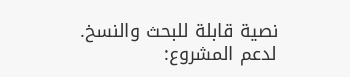نصية قابلة للبحث والنسخ.
لدعم المشروع: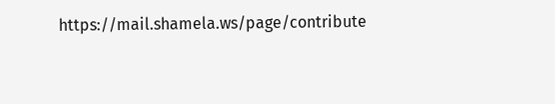https://mail.shamela.ws/page/contribute